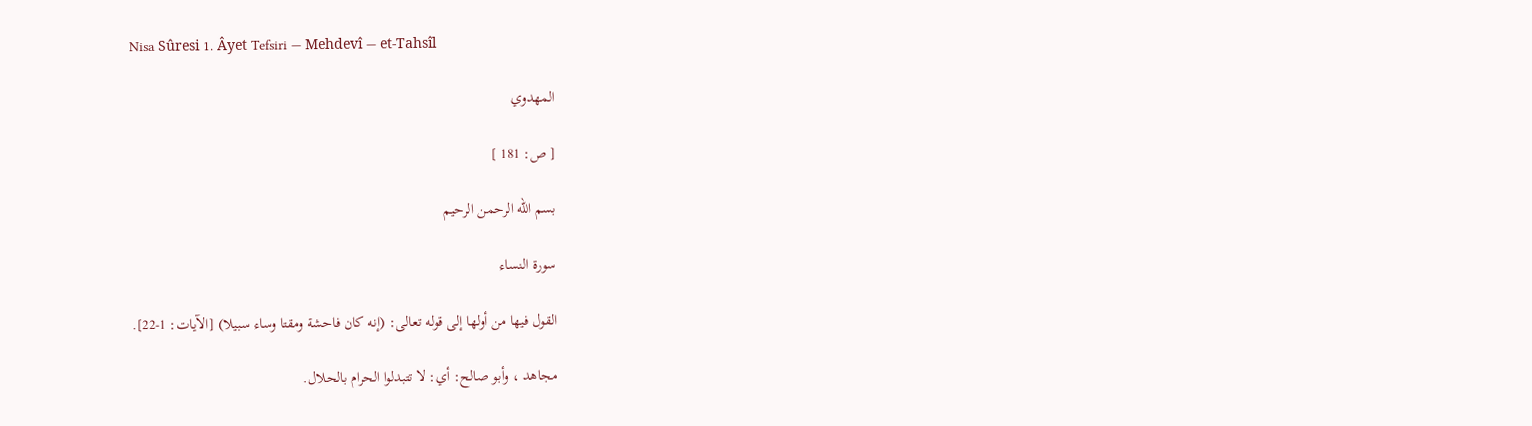Nisa Sûresi 1. Âyet Tefsiri — Mehdevî — et-Tahsîl

المهدوي

[ ص: 181 ]

بسم الله الرحمن الرحيم

سورة النساء

القول فيها من أولها إلى قوله تعالى: (إنه كان فاحشة ومقتا وساء سبيلا) [الآيات: 1-22].

مجاهد ، وأبو صالح: أي: لا تتبدلوا الحرام بالحلال.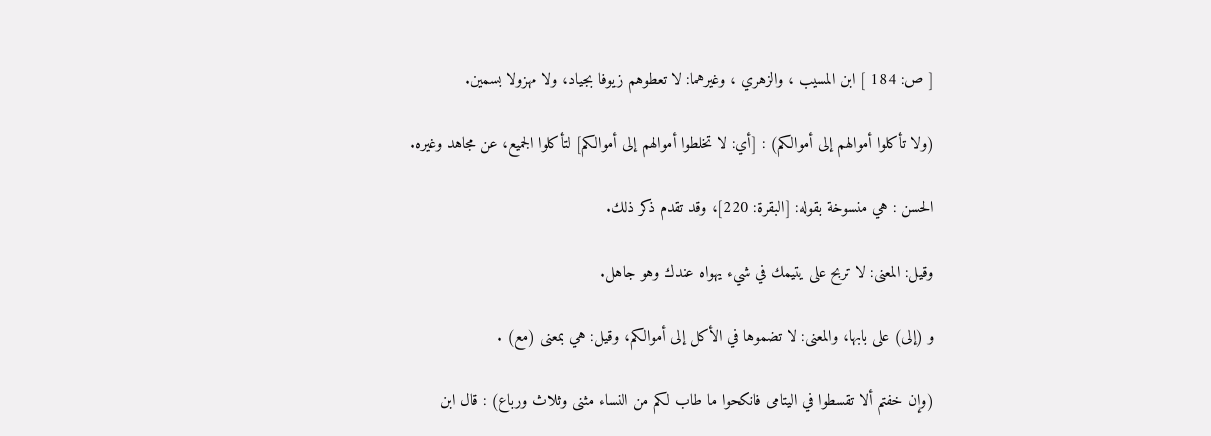[ ص: 184 ] ابن المسيب ، والزهري ، وغيرهما: لا تعطوهم زيوفا بجياد، ولا مهزولا بسمين.

(ولا تأكلوا أموالهم إلى أموالكم) : [أي: لا تخلطوا أموالهم إلى أموالكم] لتأكلوا الجميع، عن مجاهد وغيره.

الحسن : هي منسوخة بقوله: [البقرة: 220]، وقد تقدم ذكر ذلك.

وقيل: المعنى: لا تربح على يتيمك في شيء يهواه عندك وهو جاهل.

و (إلى) على بابها، والمعنى: لا تضموها في الأكل إلى أموالكم، وقيل: هي بمعنى (مع) .

(وإن خفتم ألا تقسطوا في اليتامى فانكحوا ما طاب لكم من النساء مثنى وثلاث ورباع) : قال ابن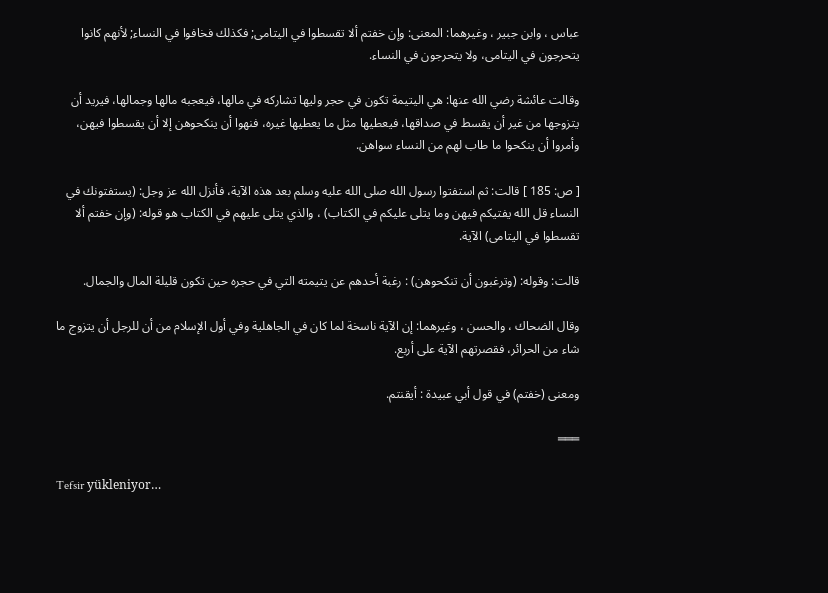عباس ، وابن جبير ، وغيرهما: المعنى: وإن خفتم ألا تقسطوا في اليتامى; فكذلك فخافوا في النساء; لأنهم كانوا يتحرجون في اليتامى، ولا يتحرجون في النساء.

وقالت عائشة رضي الله عنها: هي اليتيمة تكون في حجر وليها تشاركه في مالها، فيعجبه مالها وجمالها، فيريد أن يتزوجها من غير أن يقسط في صداقها، فيعطيها مثل ما يعطيها غيره، فنهوا أن ينكحوهن إلا أن يقسطوا فيهن، وأمروا أن ينكحوا ما طاب لهم من النساء سواهن.

[ ص: 185 ] قالت: ثم استفتوا رسول الله صلى الله عليه وسلم بعد هذه الآية، فأنزل الله عز وجل: (يستفتونك في النساء قل الله يفتيكم فيهن وما يتلى عليكم في الكتاب) ، والذي يتلى عليهم في الكتاب هو قوله: (وإن خفتم ألا تقسطوا في اليتامى) الآية.

قالت: وقوله: (وترغبون أن تنكحوهن) : رغبة أحدهم عن يتيمته التي في حجره حين تكون قليلة المال والجمال.

وقال الضحاك ، والحسن ، وغيرهما: إن الآية ناسخة لما كان في الجاهلية وفي أول الإسلام من أن للرجل أن يتزوج ما شاء من الحرائر، فقصرتهم الآية على أربع.

ومعنى (خفتم) في قول أبي عبيدة : أيقنتم.

═══

Tefsir yükleniyor…